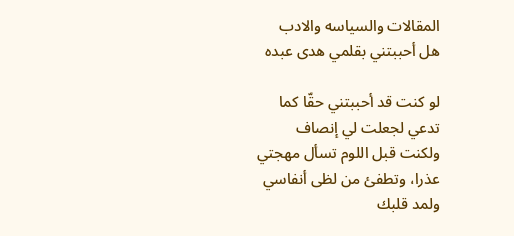المقالات والسياسه والادب
هل أحببتني بقلمي هدى عبده

لو كنت قد أحببتني حقّا كما
تدعي لجعلت لي إنصاف
ولكنت قبل اللوم تسأل مهجتي
عذرا، وتطفئ من لظى أنفاسي
ولمد قلبك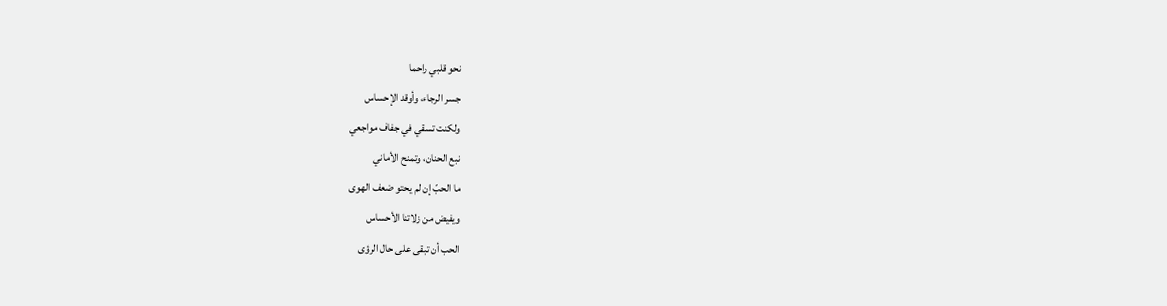نحو قلبي راحما
جسر الرجاء، وأوقد الإحساس
ولكنت تسقي في جفاف مواجعي
نبع الحنان، وتمنح الأماني
ما الحبّ إن لم يحتو ضعف الهوى
ويفيض من زلاتنا الأحساس
الحب أن تبقى على حال الرؤى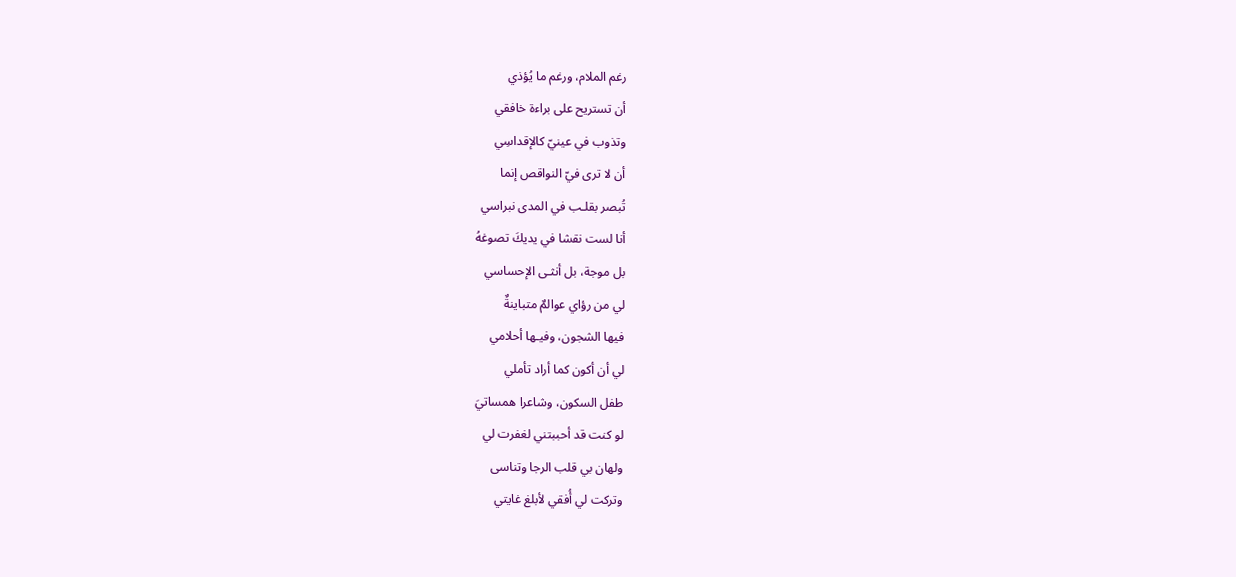رغم الملام، ورغم ما يُؤذي
أن تستريح على براءة خافقي
وتذوب في عينيّ كالإقداسِي
أن لا ترى فيّ النواقص إنما
تُبصر بقلـب في المدى نبراسي
أنا لست نقشا في يديكَ تصوغهُ
بل موجة، بل أنثـى الإحساسي
لي من رؤاي عوالمٌ متباينةٌ
فيها الشجون، وفيـها أحلامي
لي أن أكون كما أراد تأملي
طفل السكون، وشاعرا همساتيَ
لو كنت قد أحببتني لغفرت لي
ولهان بي قلب الرجا وتناسى
وتركت لي أُفقي لأبلغ غايتي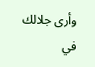وأرى جلالك في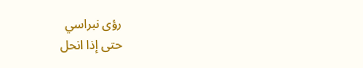رؤى نبراسي
حتى إذا انحل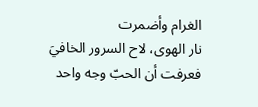الغرام وأضمرت
نار الهوى، لاح السرور الخافيَ
فعرفت أن الحبّ وجه واحد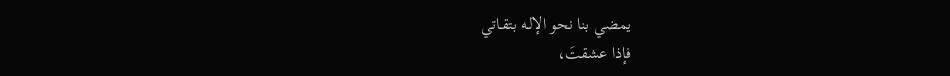يمضي بنا نحو الإلـه بتقـاتي
فإذا عشقتَ،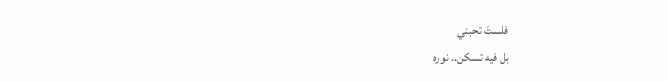فلستَ تحبني
بل فيه تسكن.. نوره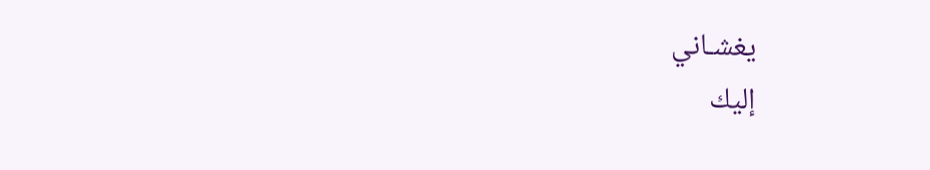يغشـاني
إليك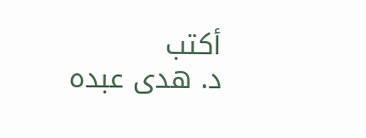أكتب
د. هدى عبده